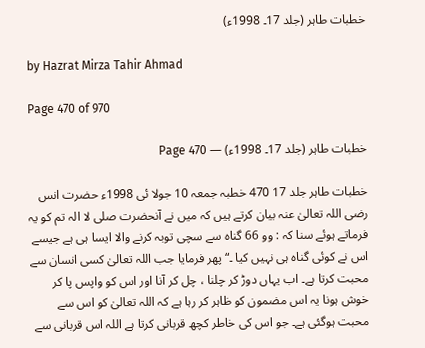خطبات طاہر (جلد 17۔ 1998ء)

by Hazrat Mirza Tahir Ahmad

Page 470 of 970

خطبات طاہر (جلد 17۔ 1998ء) — Page 470

خطبات طاہر جلد 17 470 خطبہ جمعہ 10 جولا ئی 1998ء حضرت انس رضی اللہ تعالیٰ عنہ بیان کرتے ہیں کہ میں نے آنحضرت صلی لا الہ تم کو یہ فرماتے ہوئے سنا کہ : وو 66 گناہ سے سچی توبہ کرنے والا ایسا ہی ہے جیسے اس نے کوئی گناہ ہی نہیں کیا ۔“ پھر فرمایا جب اللہ تعالیٰ کسی انسان سے محبت کرتا ہے۔ اب یہاں دوڑ کر چلنا ، چل کر آنا اور اس کو واپس پا کر خوش ہونا یہ اس مضمون کو ظاہر کر رہا ہے کہ اللہ تعالیٰ کو اس سے محبت ہوگئی ہے۔ جو اس کی خاطر کچھ قربانی کرتا ہے اللہ اس قربانی سے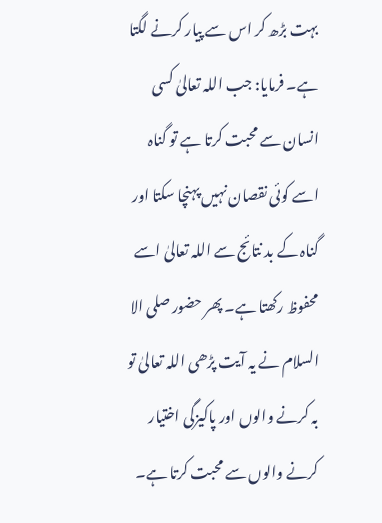بہت بڑھ کر اس سے پیار کرنے لگتا ہے۔ فرمایا: جب اللہ تعالیٰ کسی انسان سے محبت کرتا ہے تو گناہ اسے کوئی نقصان نہیں پہنچا سکتا اور گناہ کے بد نتائج سے اللہ تعالیٰ اسے محفوظ رکھتا ہے۔ پھر حضور صلی الا السلام نے یہ آیت پڑھی اللہ تعالیٰ تو بہ کرنے والوں اور پاکیزگی اختیار کرنے والوں سے محبت کرتا ہے۔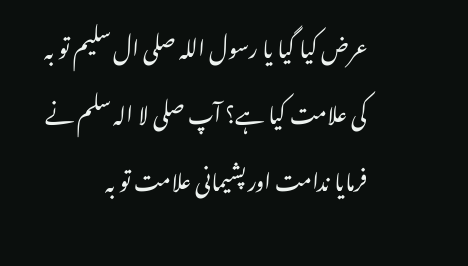عرض کیا گیا یا رسول اللہ صلی ال سلیم تو بہ کی علامت کیا ہے؟ آپ صلی لا الہ سلم نے فرمایا ندامت اور پشیمانی علامت تو بہ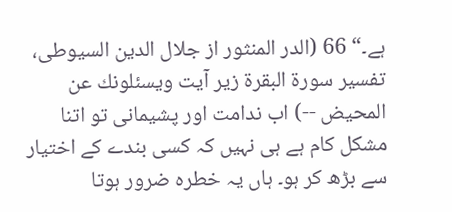ہے۔“ 66 (الدر المنثور از جلال الدین السیوطی، تفسير سورة البقرة زیر آیت ویسئلونك عن المحيض --) اب ندامت اور پشیمانی تو اتنا مشکل کام ہے ہی نہیں کہ کسی بندے کے اختیار سے بڑھ کر ہو۔ ہاں یہ خطرہ ضرور ہوتا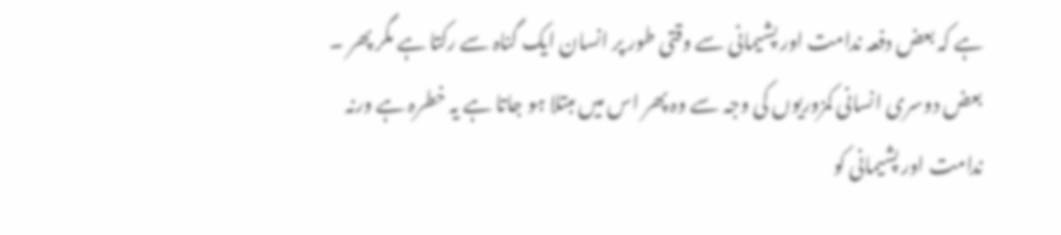ہے کہ بعض دفعہ ندامت اور پشیمانی سے وقتی طور پر انسان ایک گناہ سے رکتا ہے مگر پھر ۔ بعض دوسری انسانی کمزوریوں کی وجہ سے وہ پھر اس میں مبتلا ہو جاتا ہے یہ خطرہ ہے ورنہ ندامت اور پشیمانی کو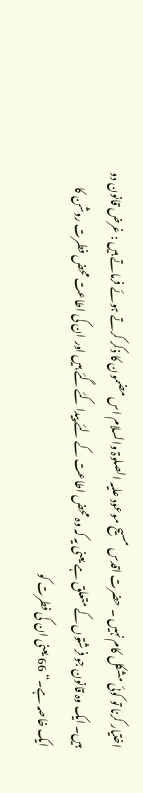اختیار کرنا تو کوئی مشکل کام نہیں ۔ حضرت اقدس مسیح موعود علیہ الصلوۃ والسلام اس مضمون کا ذکر کرتے ہوئے فرماتے ہیں : غرض قانون دو ہیں۔ ایک وہ قانون جو فرشتوں کے متعلق ہے یعنی یہ کہ وہ محض اطاعت کے لئے پیدا کئے گئے ہیں اور ان کی اطاعت محض فطرت روشن کا ایک خاصہ ہے۔“ 66 یعنی ان کی فطرت کو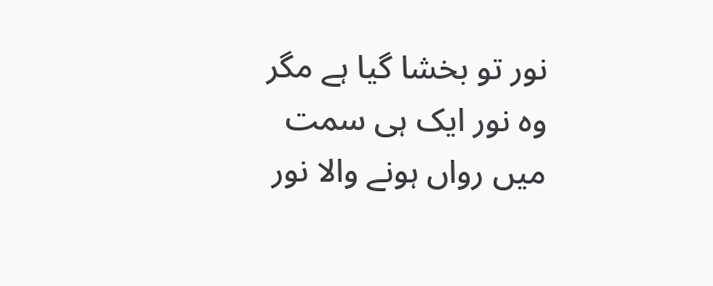نور تو بخشا گیا ہے مگر وہ نور ایک ہی سمت میں رواں ہونے والا نور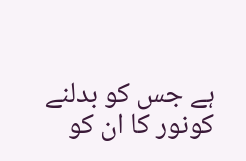ہے جس کو بدلنے کونور کا ان کو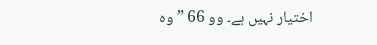اختیار نہیں ہے۔ وو 66 ” وہ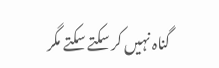گناہ نہیں کر سکتے سکتے مگر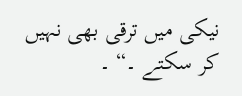نیکی میں ترقی بھی نہیں کر سکتے ۔“ ۔